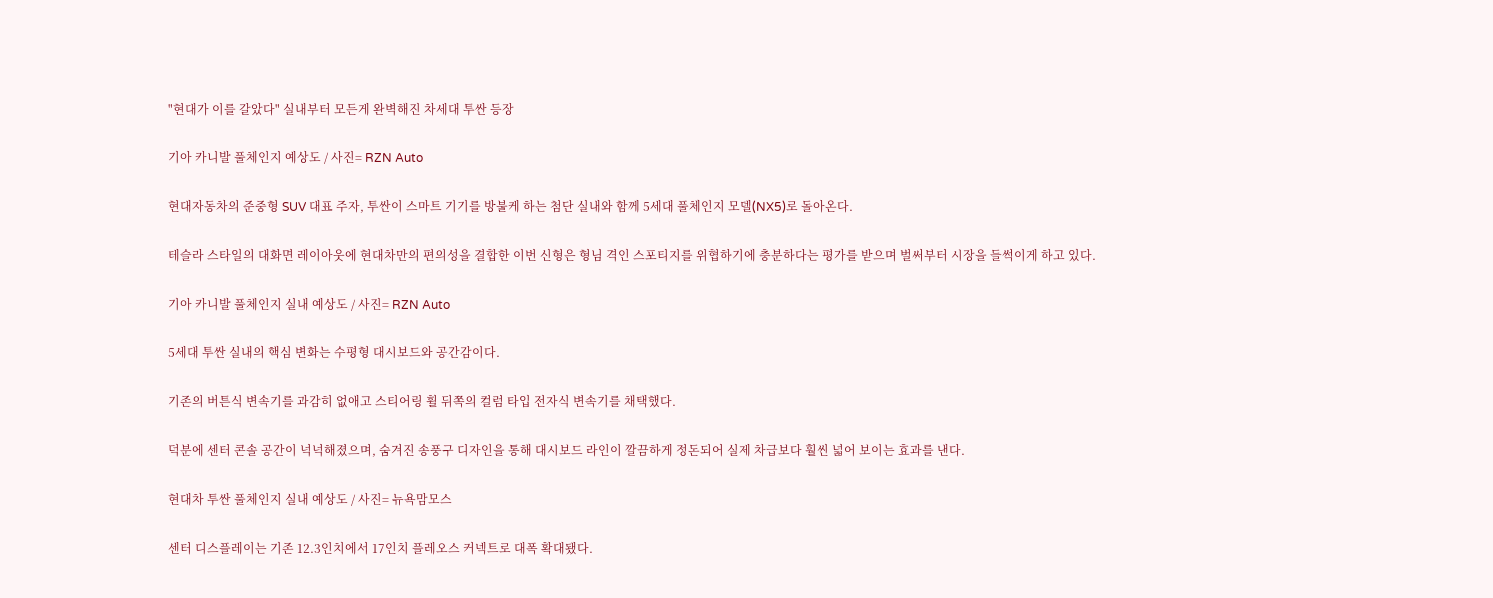"현대가 이를 갈았다" 실내부터 모든게 완벽해진 차세대 투싼 등장

기아 카니발 풀체인지 예상도 / 사진= RZN Auto

현대자동차의 준중형 SUV 대표 주자, 투싼이 스마트 기기를 방불케 하는 첨단 실내와 함께 5세대 풀체인지 모델(NX5)로 돌아온다.

테슬라 스타일의 대화면 레이아웃에 현대차만의 편의성을 결합한 이번 신형은 형님 격인 스포티지를 위협하기에 충분하다는 평가를 받으며 벌써부터 시장을 들썩이게 하고 있다.

기아 카니발 풀체인지 실내 예상도 / 사진= RZN Auto

5세대 투싼 실내의 핵심 변화는 수평형 대시보드와 공간감이다.

기존의 버튼식 변속기를 과감히 없애고 스티어링 휠 뒤쪽의 컬럼 타입 전자식 변속기를 채택했다.

덕분에 센터 콘솔 공간이 넉넉해졌으며, 숨겨진 송풍구 디자인을 통해 대시보드 라인이 깔끔하게 정돈되어 실제 차급보다 훨씬 넓어 보이는 효과를 낸다.

현대차 투싼 풀체인지 실내 예상도 / 사진= 뉴욕맘모스

센터 디스플레이는 기존 12.3인치에서 17인치 플레오스 커넥트로 대폭 확대됐다.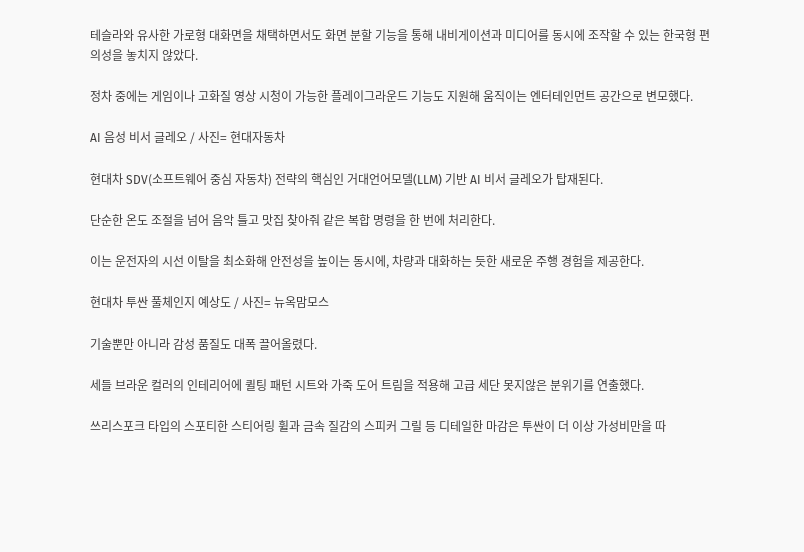테슬라와 유사한 가로형 대화면을 채택하면서도 화면 분할 기능을 통해 내비게이션과 미디어를 동시에 조작할 수 있는 한국형 편의성을 놓치지 않았다.

정차 중에는 게임이나 고화질 영상 시청이 가능한 플레이그라운드 기능도 지원해 움직이는 엔터테인먼트 공간으로 변모했다.

AI 음성 비서 글레오 / 사진= 현대자동차

현대차 SDV(소프트웨어 중심 자동차) 전략의 핵심인 거대언어모델(LLM) 기반 AI 비서 글레오가 탑재된다.

단순한 온도 조절을 넘어 음악 틀고 맛집 찾아줘 같은 복합 명령을 한 번에 처리한다.

이는 운전자의 시선 이탈을 최소화해 안전성을 높이는 동시에, 차량과 대화하는 듯한 새로운 주행 경험을 제공한다.

현대차 투싼 풀체인지 예상도 / 사진= 뉴옥맘모스

기술뿐만 아니라 감성 품질도 대폭 끌어올렸다.

세들 브라운 컬러의 인테리어에 퀼팅 패턴 시트와 가죽 도어 트림을 적용해 고급 세단 못지않은 분위기를 연출했다.

쓰리스포크 타입의 스포티한 스티어링 휠과 금속 질감의 스피커 그릴 등 디테일한 마감은 투싼이 더 이상 가성비만을 따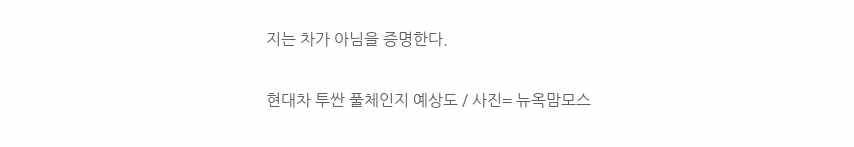지는 차가 아님을 증명한다.

현대차 투싼 풀체인지 예상도 / 사진= 뉴옥맘모스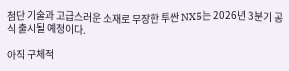첨단 기술과 고급스러운 소재로 무장한 투싼 NX5는 2026년 3분기 공식 출시될 예정이다.

아직 구체적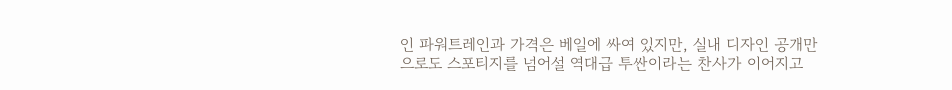인 파워트레인과 가격은 베일에 싸여 있지만, 실내 디자인 공개만으로도 스포티지를 넘어설 역대급 투싼이라는 찬사가 이어지고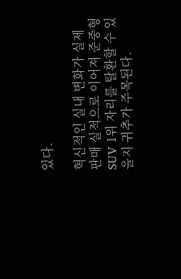있다.

혁신적인 실내 변화가 실제 판매 실적으로 이어져 준중형 SUV 1위 자리를 탈환할 수 있을지 귀추가 주목된다.